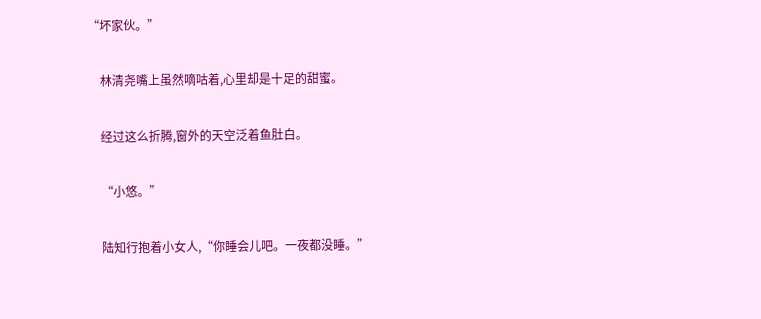“坏家伙。”

    林清尧嘴上虽然嘀咕着,心里却是十足的甜蜜。

    经过这么折腾,窗外的天空泛着鱼肚白。

    “小悠。”

    陆知行抱着小女人,“你睡会儿吧。一夜都没睡。”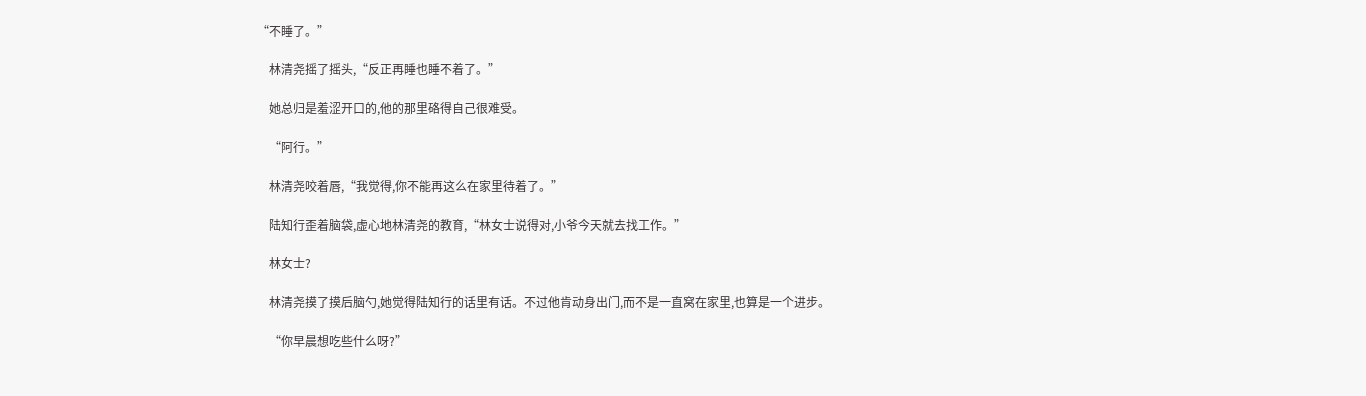“不睡了。”

    林清尧摇了摇头,“反正再睡也睡不着了。”

    她总归是羞涩开口的,他的那里硌得自己很难受。

    “阿行。”

    林清尧咬着唇,“我觉得,你不能再这么在家里待着了。”

    陆知行歪着脑袋,虚心地林清尧的教育,“林女士说得对,小爷今天就去找工作。”

    林女士?

    林清尧摸了摸后脑勺,她觉得陆知行的话里有话。不过他肯动身出门,而不是一直窝在家里,也算是一个进步。

    “你早晨想吃些什么呀?”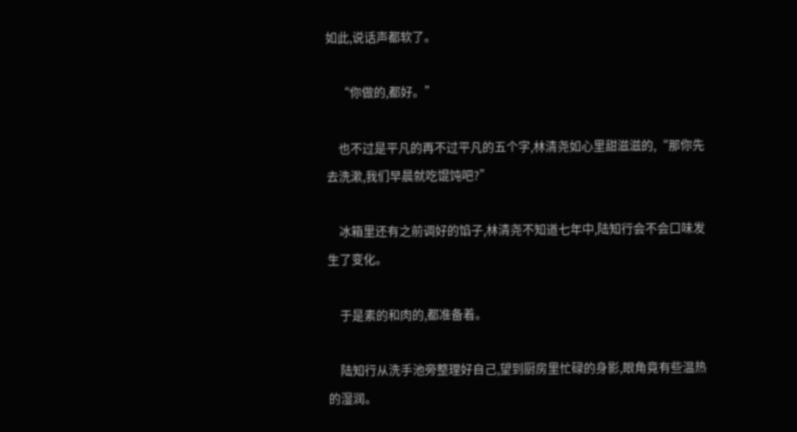如此,说话声都软了。

    “你做的,都好。”

    也不过是平凡的再不过平凡的五个字,林清尧如心里甜滋滋的,“那你先去洗漱,我们早晨就吃馄饨吧?”

    冰箱里还有之前调好的馅子,林清尧不知道七年中,陆知行会不会口味发生了变化。

    于是素的和肉的,都准备着。

    陆知行从洗手池旁整理好自己,望到厨房里忙碌的身影,眼角竟有些温热的湿润。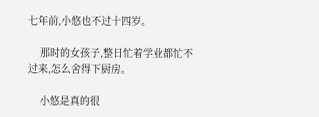七年前,小悠也不过十四岁。

    那时的女孩子,整日忙着学业都忙不过来,怎么舍得下厨房。

    小悠是真的很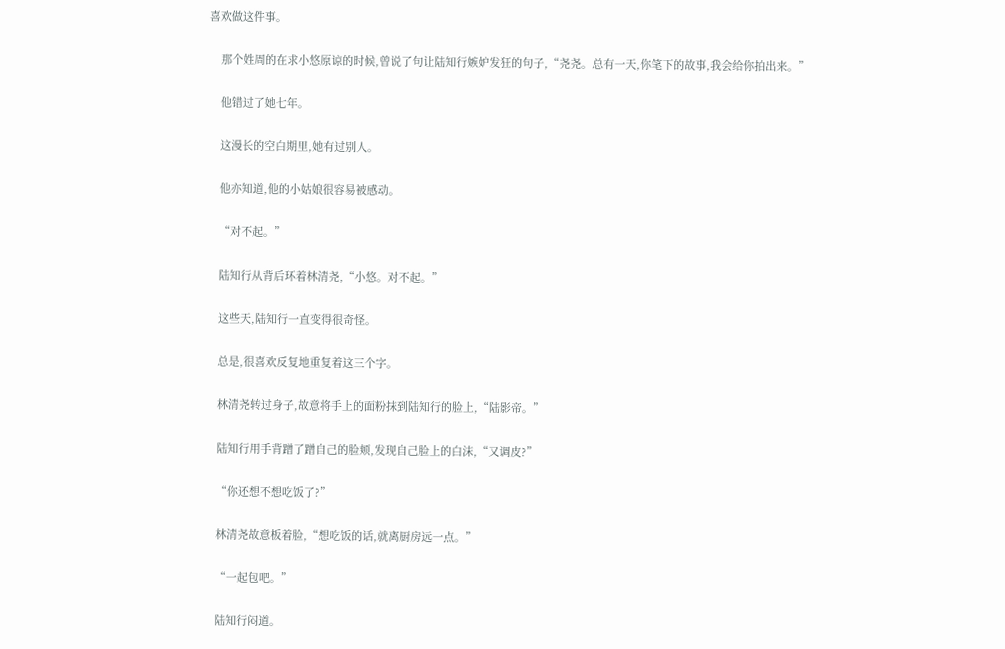喜欢做这件事。

    那个姓周的在求小悠原谅的时候,曾说了句让陆知行嫉妒发狂的句子,“尧尧。总有一天,你笔下的故事,我会给你拍出来。”

    他错过了她七年。

    这漫长的空白期里,她有过别人。

    他亦知道,他的小姑娘很容易被感动。

    “对不起。”

    陆知行从背后环着林清尧,“小悠。对不起。”

    这些天,陆知行一直变得很奇怪。

    总是,很喜欢反复地重复着这三个字。

    林清尧转过身子,故意将手上的面粉抹到陆知行的脸上,“陆影帝。”

    陆知行用手背蹭了蹭自己的脸颊,发现自己脸上的白沫,“又调皮?”

    “你还想不想吃饭了?”

    林清尧故意板着脸,“想吃饭的话,就离厨房远一点。”

    “一起包吧。”

    陆知行闷道。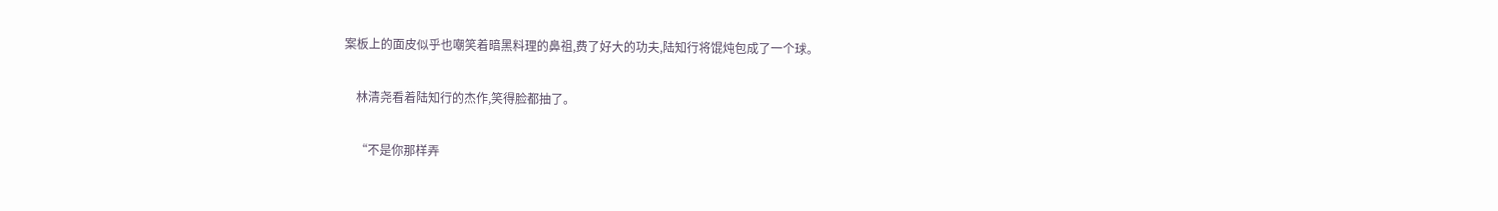案板上的面皮似乎也嘲笑着暗黑料理的鼻祖,费了好大的功夫,陆知行将馄炖包成了一个球。

    林清尧看着陆知行的杰作,笑得脸都抽了。

    “不是你那样弄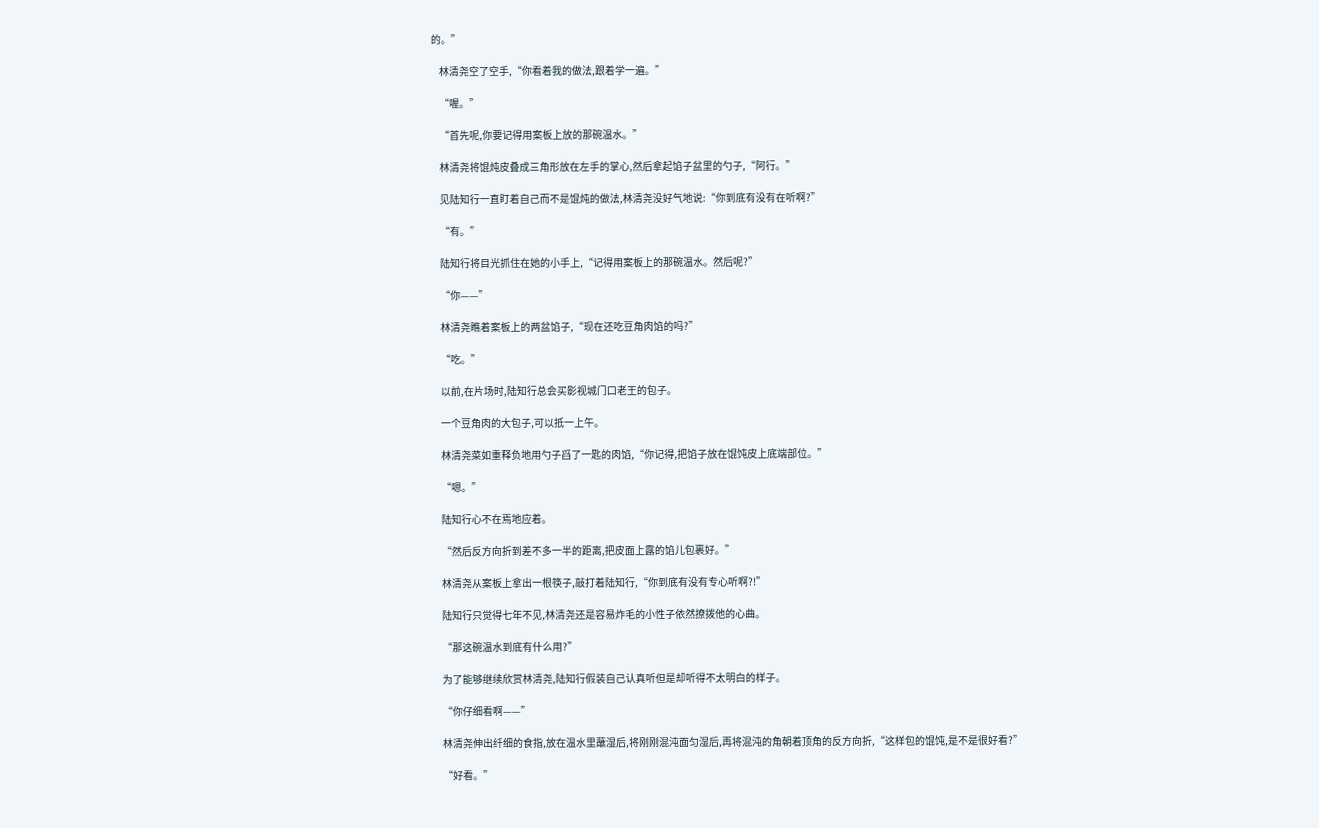的。”

    林清尧空了空手,“你看着我的做法,跟着学一遍。”

    “喔。”

    “首先呢,你要记得用案板上放的那碗温水。”

    林清尧将馄炖皮叠成三角形放在左手的掌心,然后拿起馅子盆里的勺子,“阿行。”

    见陆知行一直盯着自己而不是馄炖的做法,林清尧没好气地说:“你到底有没有在听啊?”

    “有。”

    陆知行将目光抓住在她的小手上,“记得用案板上的那碗温水。然后呢?”

    “你——”

    林清尧瞧着案板上的两盆馅子,“现在还吃豆角肉馅的吗?”

    “吃。”

    以前,在片场时,陆知行总会买影视城门口老王的包子。

    一个豆角肉的大包子,可以抵一上午。

    林清尧菜如重释负地用勺子舀了一匙的肉馅,“你记得,把馅子放在馄饨皮上底端部位。”

    “嗯。”

    陆知行心不在焉地应着。

    “然后反方向折到差不多一半的距离,把皮面上露的馅儿包裹好。”

    林清尧从案板上拿出一根筷子,敲打着陆知行,“你到底有没有专心听啊?!”

    陆知行只觉得七年不见,林清尧还是容易炸毛的小性子依然撩拨他的心曲。

    “那这碗温水到底有什么用?”

    为了能够继续欣赏林清尧,陆知行假装自己认真听但是却听得不太明白的样子。

    “你仔细看啊——”

    林清尧伸出纤细的食指,放在温水里蘸湿后,将刚刚混沌面匀湿后,再将混沌的角朝着顶角的反方向折,“这样包的馄饨,是不是很好看?”

    “好看。”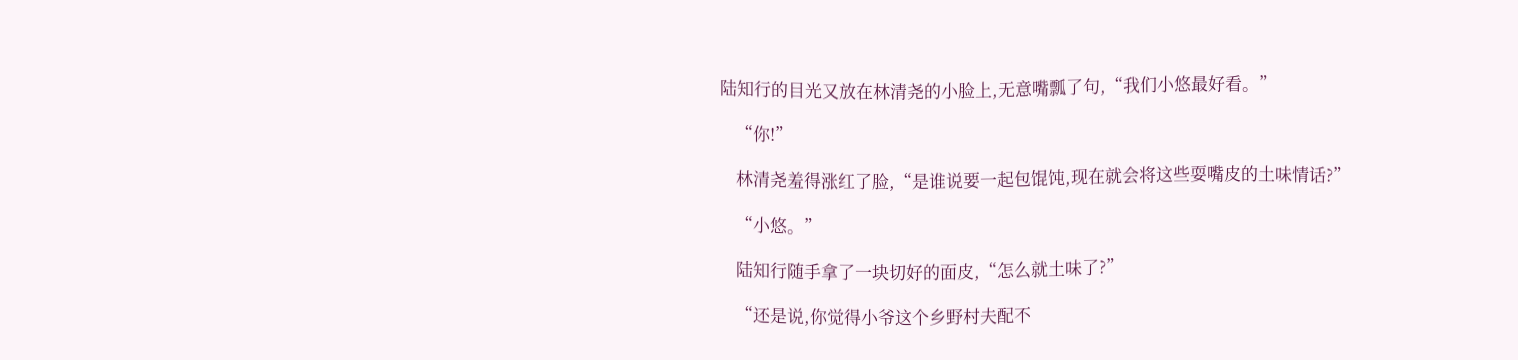陆知行的目光又放在林清尧的小脸上,无意嘴瓢了句,“我们小悠最好看。”

    “你!”

    林清尧羞得涨红了脸,“是谁说要一起包馄饨,现在就会将这些耍嘴皮的土味情话?”

    “小悠。”

    陆知行随手拿了一块切好的面皮,“怎么就土味了?”

    “还是说,你觉得小爷这个乡野村夫配不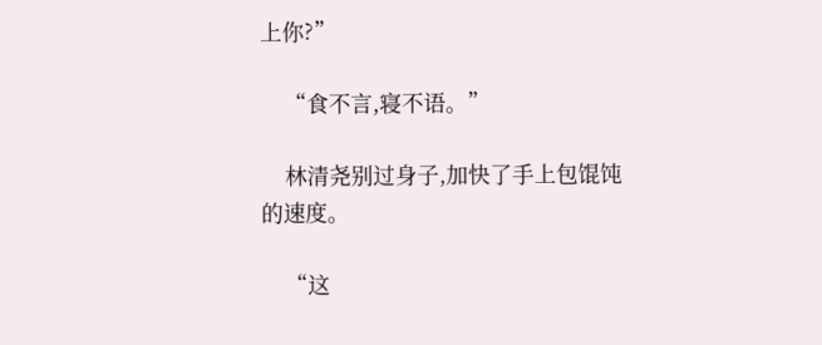上你?”

    “食不言,寝不语。”

    林清尧别过身子,加快了手上包馄饨的速度。

    “这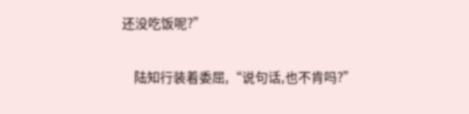还没吃饭呢?”

    陆知行装着委屈,“说句话,也不肯吗?”